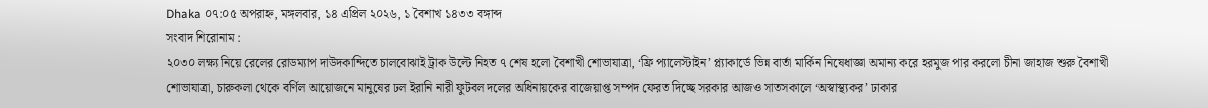Dhaka ০৭:০৫ অপরাহ্ন, মঙ্গলবার, ১৪ এপ্রিল ২০২৬, ১ বৈশাখ ১৪৩৩ বঙ্গাব্দ
সংবাদ শিরোনাম :
২০৩০ লক্ষ্য নিয়ে রেলের রোডম্যাপ দাউদকান্দিতে চালবোঝাই ট্রাক উল্টে নিহত ৭ শেষ হলো বৈশাখী শোভাযাত্রা, ‘ফ্রি প্যালেস্টাইন’ প্ল্যাকার্ডে ভিন্ন বার্তা মার্কিন নিষেধাজ্ঞা অমান্য করে হরমুজ পার করলো চীনা জাহাজ শুরু বৈশাখী শোভাযাত্রা, চারুকলা থেকে বর্ণিল আয়োজনে মানুষের ঢল ইরানি নারী ফুটবল দলের অধিনায়কের বাজেয়াপ্ত সম্পদ ফেরত দিচ্ছে সরকার আজও সাতসকালে ‘অস্বাস্থ্যকর’ ঢাকার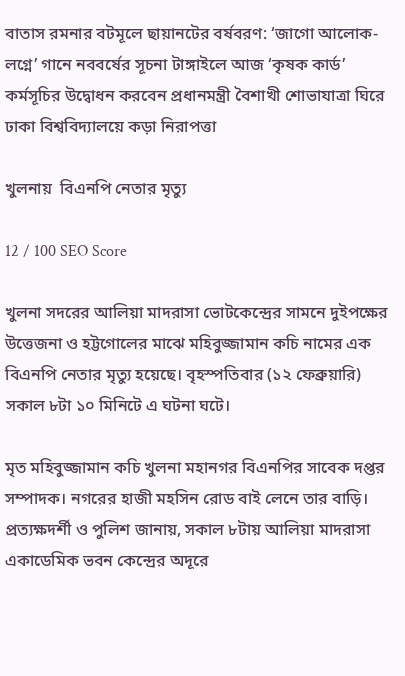বাতাস রমনার বটমূলে ছায়ানটের বর্ষবরণ: ‘জাগো আলোক-লগ্নে’ গানে নববর্ষের সূচনা টাঙ্গাইলে আজ ‘কৃষক কার্ড’ কর্মসূচির উদ্বোধন করবেন প্রধানমন্ত্রী বৈশাখী শোভাযাত্রা ঘিরে ঢাকা বিশ্ববিদ্যালয়ে কড়া নিরাপত্তা

খুলনায়  বিএনপি নেতার মৃত্যু

12 / 100 SEO Score

খুলনা সদরের আলিয়া মাদরাসা ভোটকেন্দ্রের সামনে দুইপক্ষের উত্তেজনা ও হট্টগোলের মাঝে মহিবুজ্জামান কচি নামের এক বিএনপি নেতার মৃত্যু হয়েছে। বৃহস্পতিবার (১২ ফেব্রুয়ারি) সকাল ৮টা ১০ মিনিটে এ ঘটনা ঘটে।

মৃত মহিবুজ্জামান কচি খুলনা মহানগর বিএনপির সাবেক দপ্তর সম্পাদক। নগরের হাজী মহসিন রোড বাই লেনে তার বাড়ি।
প্রত্যক্ষদর্শী ও পুলিশ জানায়, সকাল ৮টায় আলিয়া মাদরাসা একাডেমিক ভবন কেন্দ্রের অদূরে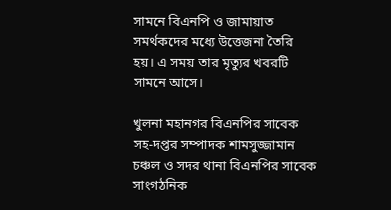সামনে বিএনপি ও জামায়াত সমর্থকদের মধ্যে উত্তেজনা তৈরি হয়। এ সময় তার মৃত্যুর খবরটি সামনে আসে।

খুলনা মহানগর বিএনপির সাবেক সহ-দপ্তর সম্পাদক শামসুজ্জামান চঞ্চল ও সদর থানা বিএনপির সাবেক সাংগঠনিক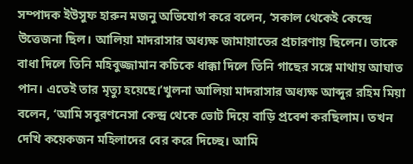সম্পাদক ইউসুফ হারুন মজনু অভিযোগ করে বলেন, ‘সকাল থেকেই কেন্দ্রে উত্তেজনা ছিল। আলিয়া মাদরাসার অধ্যক্ষ জামায়াতের প্রচারণায় ছিলেন। তাকে বাধা দিলে তিনি মহিবুজ্জামান কচিকে ধাক্কা দিলে তিনি গাছের সঙ্গে মাথায় আঘাত পান। এতেই তার মৃত্যু হয়েছে।’খুলনা আলিয়া মাদরাসার অধ্যক্ষ আব্দুর রহিম মিয়া বলেন, ‘আমি সবুরণনেসা কেন্দ্র থেকে ভোট দিয়ে বাড়ি প্রবেশ করছিলাম। তখন দেখি কয়েকজন‌ মহিলাদের বের করে দিচ্ছে। আমি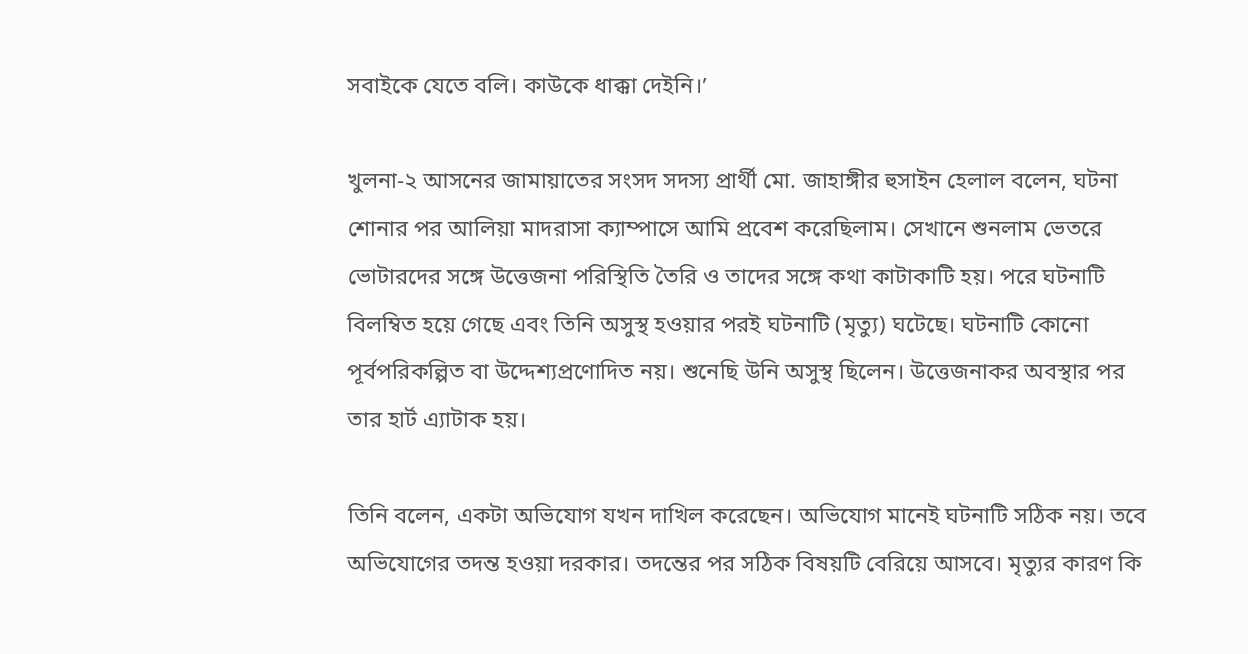সবাইকে যেতে বলি। কাউকে ধাক্কা দেইনি।’

খুলনা-২ আসনের জামায়াতের সংসদ সদস্য প্রার্থী মো. জাহাঙ্গীর হুসাইন হেলাল বলেন, ঘটনা শোনার পর আলিয়া মাদরাসা ক্যাম্পাসে আমি প্রবেশ করেছিলাম। সেখানে শুনলাম ভেতরে ভোটারদের সঙ্গে উত্তেজনা পরিস্থিতি তৈরি ও তাদের সঙ্গে কথা কাটাকাটি হয়। পরে ঘটনাটি বিলম্বিত হয়ে গেছে এবং তিনি অসুস্থ হওয়ার পরই ঘটনাটি (মৃত্যু) ঘটেছে। ঘটনাটি কোনো পূর্বপরিকল্পিত বা উদ্দেশ্যপ্রণোদিত নয়। শুনেছি উনি অসুস্থ ছিলেন। উত্তেজনাকর অবস্থার পর তার হার্ট এ্যাটাক হয়।

তিনি বলেন, একটা অভিযোগ যখন দাখিল করেছেন। অভিযোগ মানেই ঘটনাটি সঠিক নয়। তবে অভিযোগের তদন্ত হওয়া দরকার। তদন্তের পর সঠিক বিষয়টি বেরিয়ে আসবে। মৃত্যুর কারণ কি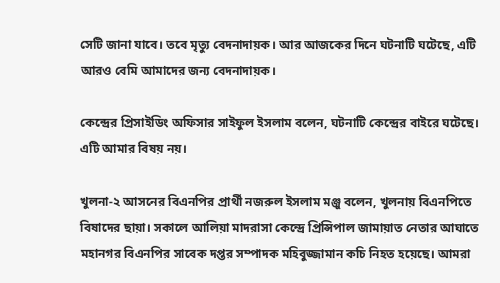সেটি জানা যাবে। তবে মৃত্যু বেদনাদায়ক। আর আজকের দিনে ঘটনাটি ঘটেছে, এটি আরও বেমি আমাদের জন্য বেদনাদায়ক।

কেন্দ্রের প্রিসাইডিং অফিসার সাইফুল ইসলাম বলেন, ঘটনাটি কেন্দ্রের বাইরে ঘটেছে। এটি আমার বিষয় নয়।

খুলনা-২ আসনের বিএনপির প্রার্থী নজরুল ইসলাম মঞ্জু বলেন, খুলনায় বিএনপিতে বিষাদের ছায়া। সকালে আলিয়া মাদরাসা কেন্দ্রে প্রিন্সিপাল জামায়াত নেতার আঘাতে মহানগর বিএনপির সাবেক দপ্তর সম্পাদক মহিবুজ্জামান কচি নিহত হয়েছে। আমরা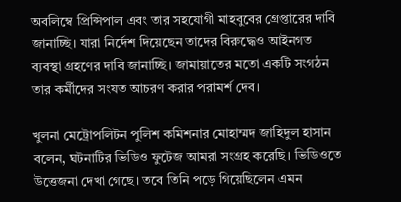অবলিম্বে প্রিন্সিপাল এবং তার সহযোগী মাহবুবের গ্রেপ্তারের দাবি জানাচ্ছি। যারা নির্দেশ দিয়েছেন তাদের বিরুদ্ধেও আইনগত ব্যবস্থা গ্রহণের দাবি জানাচ্ছি। জামায়াতের মতো একটি সংগঠন তার কর্মীদের সংযত আচরণ করার পরামর্শ দেব।

খুলনা মেট্রোপলিটন পুলিশ কমিশনার মোহাম্মদ জাহিদুল হাসান বলেন, ঘটনাটির ভিডিও ফুটেজ আমরা সংগ্রহ করেছি। ভিডিওতে উত্তেজনা দেখা গেছে। তবে তিনি পড়ে গিয়েছিলেন এমন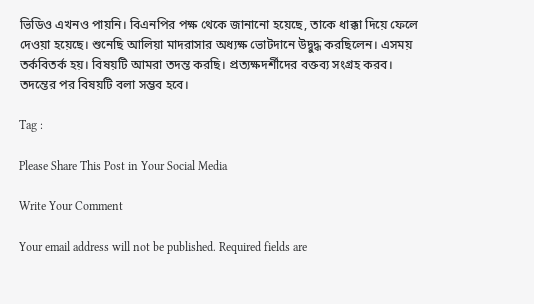ভিডিও এখনও পায়নি। বিএনপির পক্ষ থেকে জানানো হয়েছে, তাকে ধাক্কা দিয়ে ফেলে দেওয়া হয়েছে। শুনেছি আলিয়া মাদরাসার অধ্যক্ষ ভোটদানে উদ্বুদ্ধ করছিলেন। এসময় তর্কবিতর্ক হয়। বিষয়টি আমরা তদন্ত করছি। প্রত্যক্ষদর্শীদের বক্তব্য সংগ্রহ করব। তদন্তের পর বিষয়টি বলা সম্ভব হবে।

Tag :

Please Share This Post in Your Social Media

Write Your Comment

Your email address will not be published. Required fields are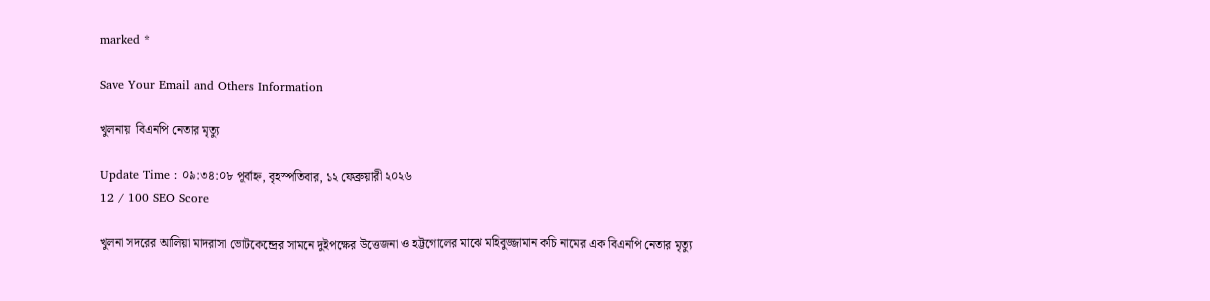marked *

Save Your Email and Others Information

খুলনায়  বিএনপি নেতার মৃত্যু

Update Time : ০৯:৩৪:০৮ পূর্বাহ্ন, বৃহস্পতিবার, ১২ ফেব্রুয়ারী ২০২৬
12 / 100 SEO Score

খুলনা সদরের আলিয়া মাদরাসা ভোটকেন্দ্রের সামনে দুইপক্ষের উত্তেজনা ও হট্টগোলের মাঝে মহিবুজ্জামান কচি নামের এক বিএনপি নেতার মৃত্যু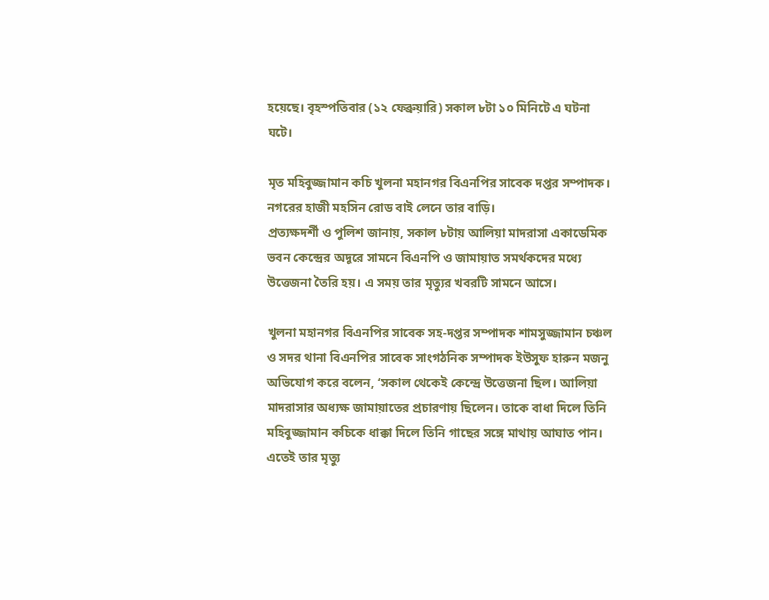হয়েছে। বৃহস্পতিবার (১২ ফেব্রুয়ারি) সকাল ৮টা ১০ মিনিটে এ ঘটনা ঘটে।

মৃত মহিবুজ্জামান কচি খুলনা মহানগর বিএনপির সাবেক দপ্তর সম্পাদক। নগরের হাজী মহসিন রোড বাই লেনে তার বাড়ি।
প্রত্যক্ষদর্শী ও পুলিশ জানায়, সকাল ৮টায় আলিয়া মাদরাসা একাডেমিক ভবন কেন্দ্রের অদূরে সামনে বিএনপি ও জামায়াত সমর্থকদের মধ্যে উত্তেজনা তৈরি হয়। এ সময় তার মৃত্যুর খবরটি সামনে আসে।

খুলনা মহানগর বিএনপির সাবেক সহ-দপ্তর সম্পাদক শামসুজ্জামান চঞ্চল ও সদর থানা বিএনপির সাবেক সাংগঠনিক সম্পাদক ইউসুফ হারুন মজনু অভিযোগ করে বলেন, ‘সকাল থেকেই কেন্দ্রে উত্তেজনা ছিল। আলিয়া মাদরাসার অধ্যক্ষ জামায়াতের প্রচারণায় ছিলেন। তাকে বাধা দিলে তিনি মহিবুজ্জামান কচিকে ধাক্কা দিলে তিনি গাছের সঙ্গে মাথায় আঘাত পান। এতেই তার মৃত্যু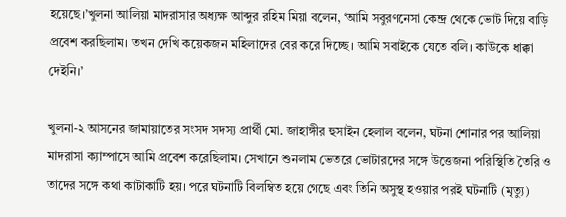হয়েছে।’খুলনা আলিয়া মাদরাসার অধ্যক্ষ আব্দুর রহিম মিয়া বলেন, ‘আমি সবুরণনেসা কেন্দ্র থেকে ভোট দিয়ে বাড়ি প্রবেশ করছিলাম। তখন দেখি কয়েকজন‌ মহিলাদের বের করে দিচ্ছে। আমি সবাইকে যেতে বলি। কাউকে ধাক্কা দেইনি।’

খুলনা-২ আসনের জামায়াতের সংসদ সদস্য প্রার্থী মো. জাহাঙ্গীর হুসাইন হেলাল বলেন, ঘটনা শোনার পর আলিয়া মাদরাসা ক্যাম্পাসে আমি প্রবেশ করেছিলাম। সেখানে শুনলাম ভেতরে ভোটারদের সঙ্গে উত্তেজনা পরিস্থিতি তৈরি ও তাদের সঙ্গে কথা কাটাকাটি হয়। পরে ঘটনাটি বিলম্বিত হয়ে গেছে এবং তিনি অসুস্থ হওয়ার পরই ঘটনাটি (মৃত্যু)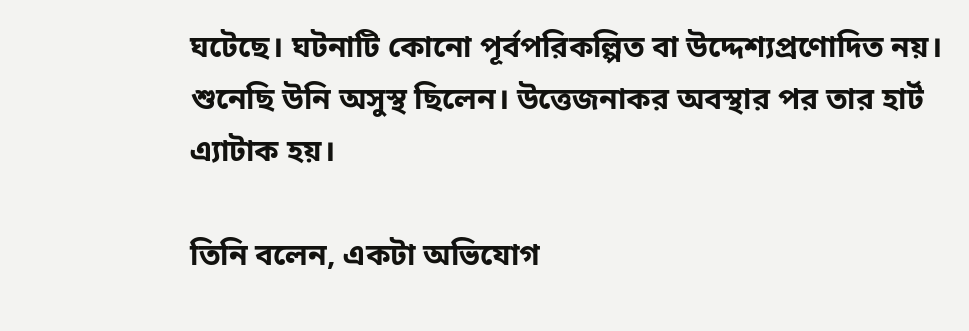ঘটেছে। ঘটনাটি কোনো পূর্বপরিকল্পিত বা উদ্দেশ্যপ্রণোদিত নয়। শুনেছি উনি অসুস্থ ছিলেন। উত্তেজনাকর অবস্থার পর তার হার্ট এ্যাটাক হয়।

তিনি বলেন, একটা অভিযোগ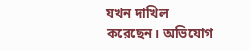যখন দাখিল করেছেন। অভিযোগ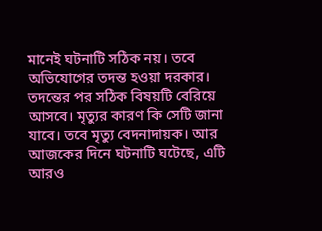মানেই ঘটনাটি সঠিক নয়। তবে অভিযোগের তদন্ত হওয়া দরকার। তদন্তের পর সঠিক বিষয়টি বেরিয়ে আসবে। মৃত্যুর কারণ কি সেটি জানা যাবে। তবে মৃত্যু বেদনাদায়ক। আর আজকের দিনে ঘটনাটি ঘটেছে, এটি আরও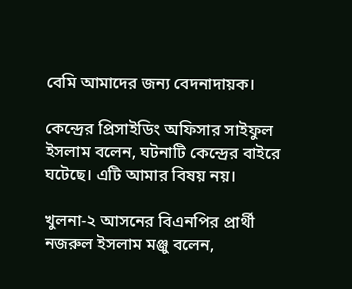বেমি আমাদের জন্য বেদনাদায়ক।

কেন্দ্রের প্রিসাইডিং অফিসার সাইফুল ইসলাম বলেন, ঘটনাটি কেন্দ্রের বাইরে ঘটেছে। এটি আমার বিষয় নয়।

খুলনা-২ আসনের বিএনপির প্রার্থী নজরুল ইসলাম মঞ্জু বলেন,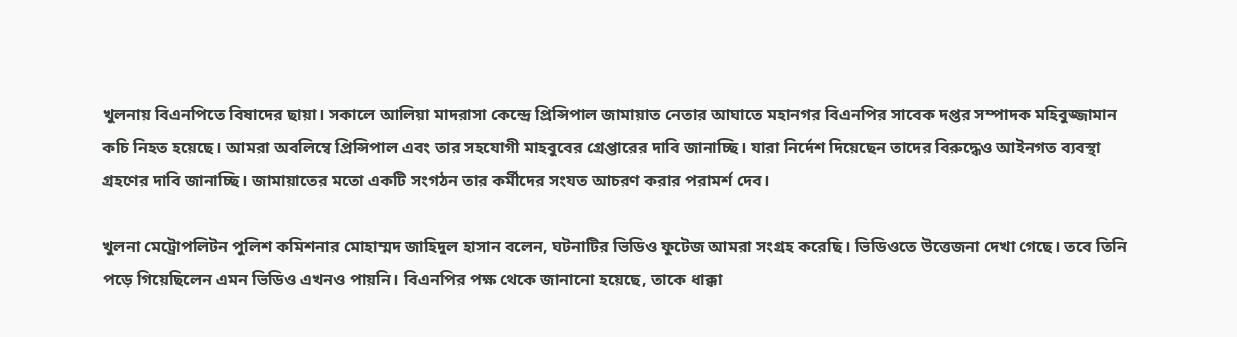খুলনায় বিএনপিতে বিষাদের ছায়া। সকালে আলিয়া মাদরাসা কেন্দ্রে প্রিন্সিপাল জামায়াত নেতার আঘাতে মহানগর বিএনপির সাবেক দপ্তর সম্পাদক মহিবুজ্জামান কচি নিহত হয়েছে। আমরা অবলিম্বে প্রিন্সিপাল এবং তার সহযোগী মাহবুবের গ্রেপ্তারের দাবি জানাচ্ছি। যারা নির্দেশ দিয়েছেন তাদের বিরুদ্ধেও আইনগত ব্যবস্থা গ্রহণের দাবি জানাচ্ছি। জামায়াতের মতো একটি সংগঠন তার কর্মীদের সংযত আচরণ করার পরামর্শ দেব।

খুলনা মেট্রোপলিটন পুলিশ কমিশনার মোহাম্মদ জাহিদুল হাসান বলেন, ঘটনাটির ভিডিও ফুটেজ আমরা সংগ্রহ করেছি। ভিডিওতে উত্তেজনা দেখা গেছে। তবে তিনি পড়ে গিয়েছিলেন এমন ভিডিও এখনও পায়নি। বিএনপির পক্ষ থেকে জানানো হয়েছে, তাকে ধাক্কা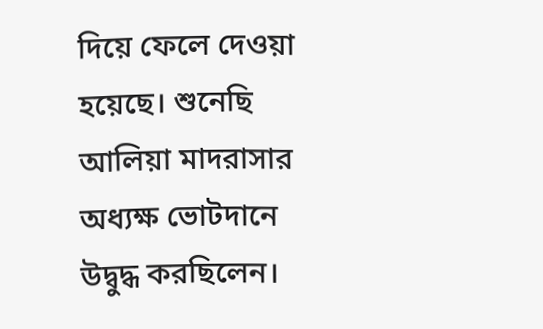দিয়ে ফেলে দেওয়া হয়েছে। শুনেছি আলিয়া মাদরাসার অধ্যক্ষ ভোটদানে উদ্বুদ্ধ করছিলেন।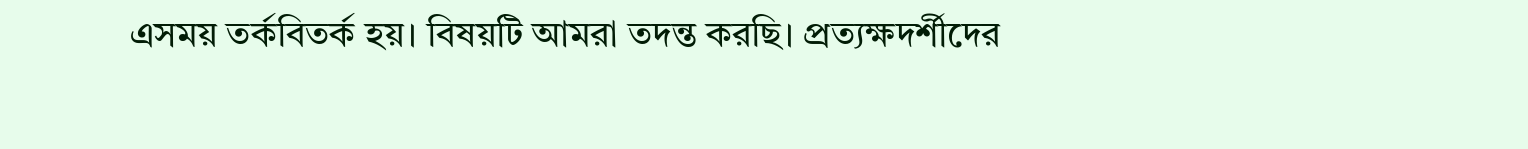এসময় তর্কবিতর্ক হয়। বিষয়টি আমরা তদন্ত করছি। প্রত্যক্ষদর্শীদের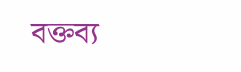বক্তব্য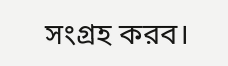সংগ্রহ করব।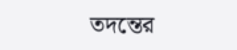তদন্তের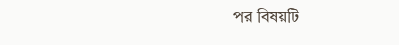পর বিষয়টি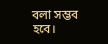বলা সম্ভব হবে।